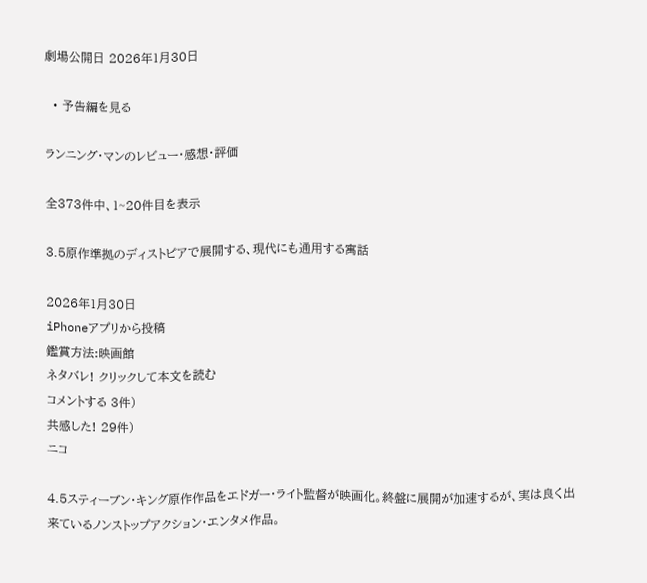劇場公開日 2026年1月30日

  • 予告編を見る

ランニング・マンのレビュー・感想・評価

全373件中、1~20件目を表示

3.5原作準拠のディストピアで展開する、現代にも通用する寓話

2026年1月30日
iPhoneアプリから投稿
鑑賞方法:映画館
ネタバレ! クリックして本文を読む
コメントする 3件)
共感した! 29件)
ニコ

4.5スティーブン・キング原作作品をエドガー・ライト監督が映画化。終盤に展開が加速するが、実は良く出来ているノンストップアクション・エンタメ作品。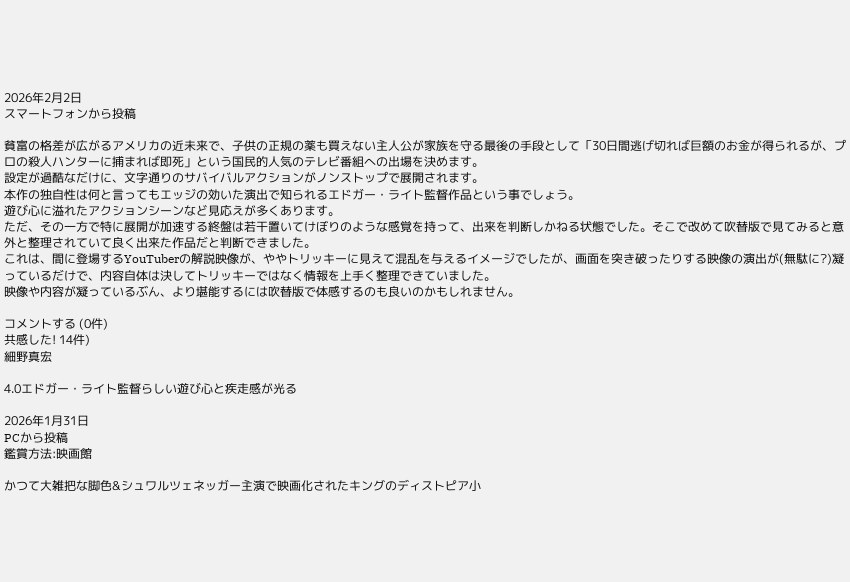2026年2月2日
スマートフォンから投稿

貧富の格差が広がるアメリカの近未来で、子供の正規の薬も買えない主人公が家族を守る最後の手段として「30日間逃げ切れば巨額のお金が得られるが、プロの殺人ハンターに捕まれば即死」という国民的人気のテレビ番組への出場を決めます。
設定が過酷なだけに、文字通りのサバイバルアクションがノンストップで展開されます。
本作の独自性は何と言ってもエッジの効いた演出で知られるエドガー・ライト監督作品という事でしょう。
遊び心に溢れたアクションシーンなど見応えが多くあります。
ただ、その一方で特に展開が加速する終盤は若干置いてけぼりのような感覚を持って、出来を判断しかねる状態でした。そこで改めて吹替版で見てみると意外と整理されていて良く出来た作品だと判断できました。
これは、間に登場するYouTuberの解説映像が、ややトリッキーに見えて混乱を与えるイメージでしたが、画面を突き破ったりする映像の演出が(無駄に?)凝っているだけで、内容自体は決してトリッキーではなく情報を上手く整理できていました。
映像や内容が凝っているぶん、より堪能するには吹替版で体感するのも良いのかもしれません。

コメントする (0件)
共感した! 14件)
細野真宏

4.0エドガー・ライト監督らしい遊び心と疾走感が光る

2026年1月31日
PCから投稿
鑑賞方法:映画館

かつて大雑把な脚色&シュワルツェネッガー主演で映画化されたキングのディストピア小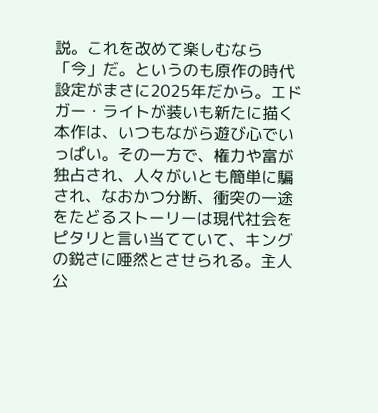説。これを改めて楽しむなら「今」だ。というのも原作の時代設定がまさに2025年だから。エドガー・ライトが装いも新たに描く本作は、いつもながら遊び心でいっぱい。その一方で、権力や富が独占され、人々がいとも簡単に騙され、なおかつ分断、衝突の一途をたどるストーリーは現代社会をピタリと言い当てていて、キングの鋭さに唖然とさせられる。主人公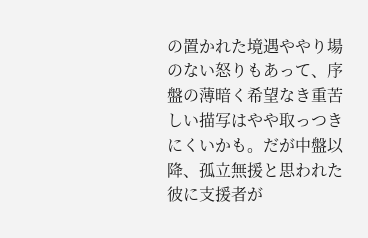の置かれた境遇ややり場のない怒りもあって、序盤の薄暗く希望なき重苦しい描写はやや取っつきにくいかも。だが中盤以降、孤立無援と思われた彼に支援者が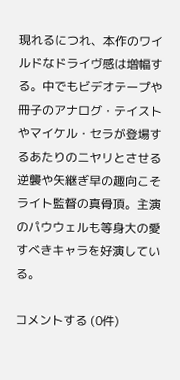現れるにつれ、本作のワイルドなドライヴ感は増幅する。中でもビデオテープや冊子のアナログ・テイストやマイケル・セラが登場するあたりのニヤリとさせる逆襲や矢継ぎ早の趣向こそライト監督の真骨頂。主演のパウウェルも等身大の愛すべきキャラを好演している。

コメントする (0件)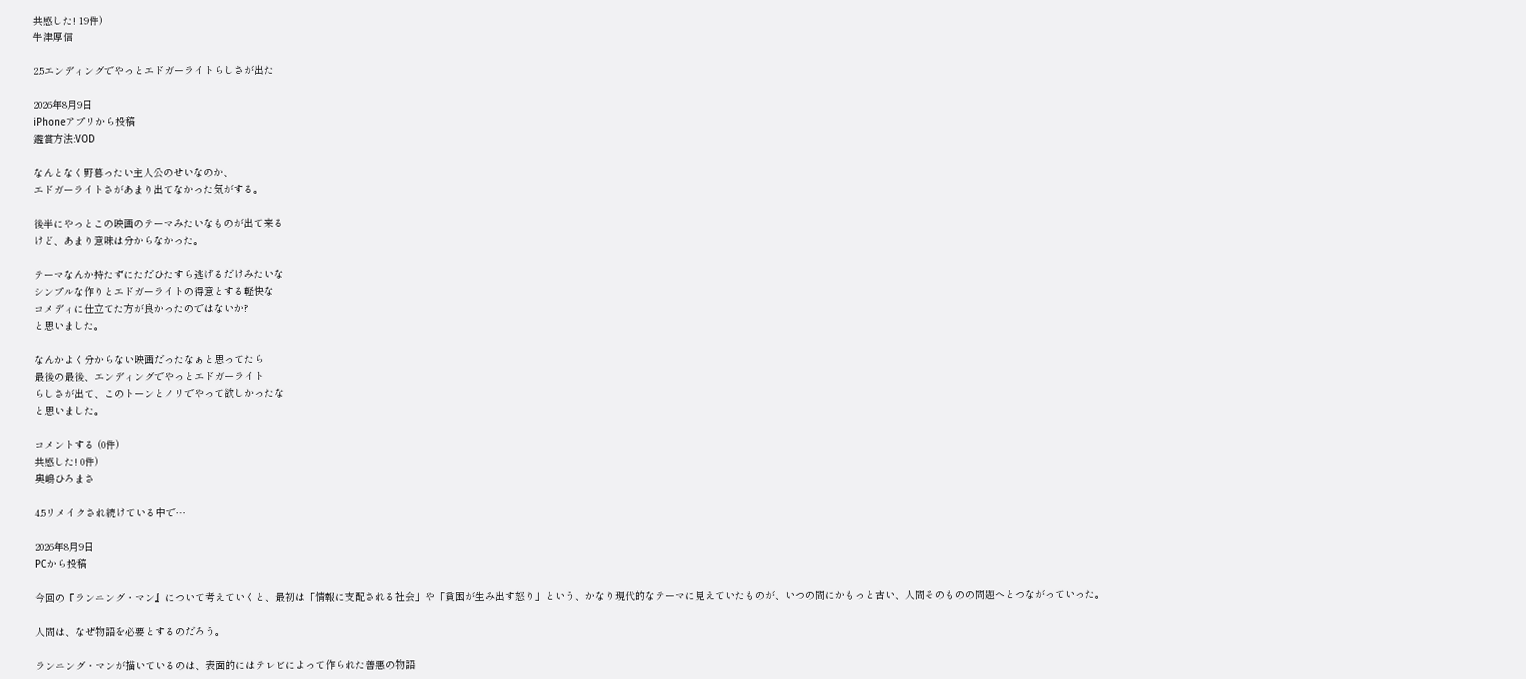共感した! 19件)
牛津厚信

2.5エンディングでやっとエドガーライトらしさが出た

2026年8月9日
iPhoneアプリから投稿
鑑賞方法:VOD

なんとなく野暮ったい主人公のせいなのか、
エドガーライトさがあまり出てなかった気がする。

後半にやっとこの映画のテーマみたいなものが出て来る
けど、あまり意味は分からなかった。

テーマなんか持たずにただひたすら逃げるだけみたいな
シンプルな作りとエドガーライトの得意とする軽快な
コメディに仕立てた方が良かったのではないか?
と思いました。

なんかよく分からない映画だったなぁと思ってたら
最後の最後、エンディングでやっとエドガーライト
らしさが出て、このトーンとノリでやって欲しかったな
と思いました。

コメントする (0件)
共感した! 0件)
奥嶋ひろまさ

4.5リメイクされ続けている中で…

2026年8月9日
PCから投稿

今回の『ランニング・マン』について考えていくと、最初は「情報に支配される社会」や「貧困が生み出す怒り」という、かなり現代的なテーマに見えていたものが、いつの間にかもっと古い、人間そのものの問題へとつながっていった。

人間は、なぜ物語を必要とするのだろう。

ランニング・マンが描いているのは、表面的にはテレビによって作られた善悪の物語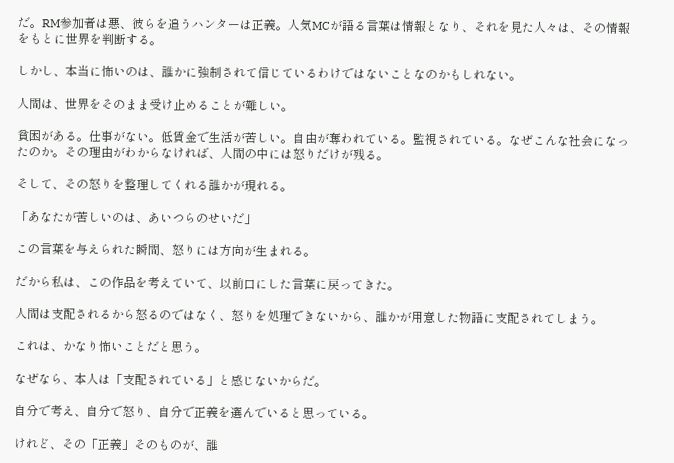だ。RM参加者は悪、彼らを追うハンターは正義。人気MCが語る言葉は情報となり、それを見た人々は、その情報をもとに世界を判断する。

しかし、本当に怖いのは、誰かに強制されて信じているわけではないことなのかもしれない。

人間は、世界をそのまま受け止めることが難しい。

貧困がある。仕事がない。低賃金で生活が苦しい。自由が奪われている。監視されている。なぜこんな社会になったのか。その理由がわからなければ、人間の中には怒りだけが残る。

そして、その怒りを整理してくれる誰かが現れる。

「あなたが苦しいのは、あいつらのせいだ」

この言葉を与えられた瞬間、怒りには方向が生まれる。

だから私は、この作品を考えていて、以前口にした言葉に戻ってきた。

人間は支配されるから怒るのではなく、怒りを処理できないから、誰かが用意した物語に支配されてしまう。

これは、かなり怖いことだと思う。

なぜなら、本人は「支配されている」と感じないからだ。

自分で考え、自分で怒り、自分で正義を選んでいると思っている。

けれど、その「正義」そのものが、誰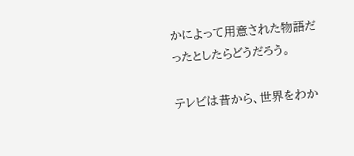かによって用意された物語だったとしたらどうだろう。

テレビは昔から、世界をわか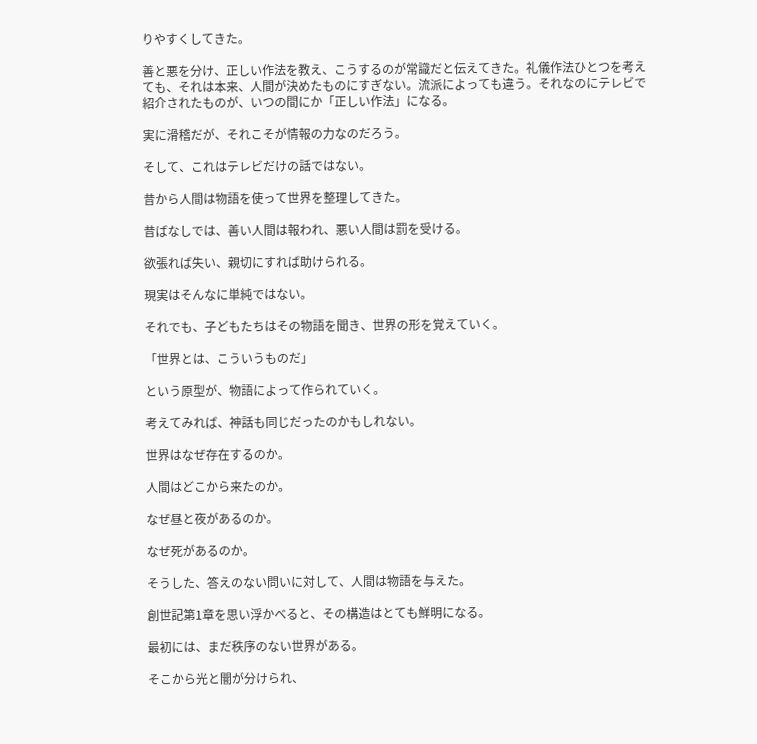りやすくしてきた。

善と悪を分け、正しい作法を教え、こうするのが常識だと伝えてきた。礼儀作法ひとつを考えても、それは本来、人間が決めたものにすぎない。流派によっても違う。それなのにテレビで紹介されたものが、いつの間にか「正しい作法」になる。

実に滑稽だが、それこそが情報の力なのだろう。

そして、これはテレビだけの話ではない。

昔から人間は物語を使って世界を整理してきた。

昔ばなしでは、善い人間は報われ、悪い人間は罰を受ける。

欲張れば失い、親切にすれば助けられる。

現実はそんなに単純ではない。

それでも、子どもたちはその物語を聞き、世界の形を覚えていく。

「世界とは、こういうものだ」

という原型が、物語によって作られていく。

考えてみれば、神話も同じだったのかもしれない。

世界はなぜ存在するのか。

人間はどこから来たのか。

なぜ昼と夜があるのか。

なぜ死があるのか。

そうした、答えのない問いに対して、人間は物語を与えた。

創世記第1章を思い浮かべると、その構造はとても鮮明になる。

最初には、まだ秩序のない世界がある。

そこから光と闇が分けられ、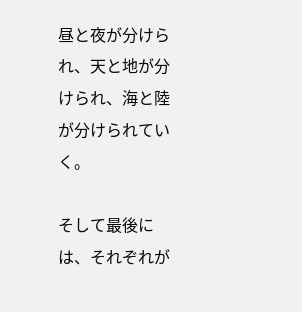昼と夜が分けられ、天と地が分けられ、海と陸が分けられていく。

そして最後には、それぞれが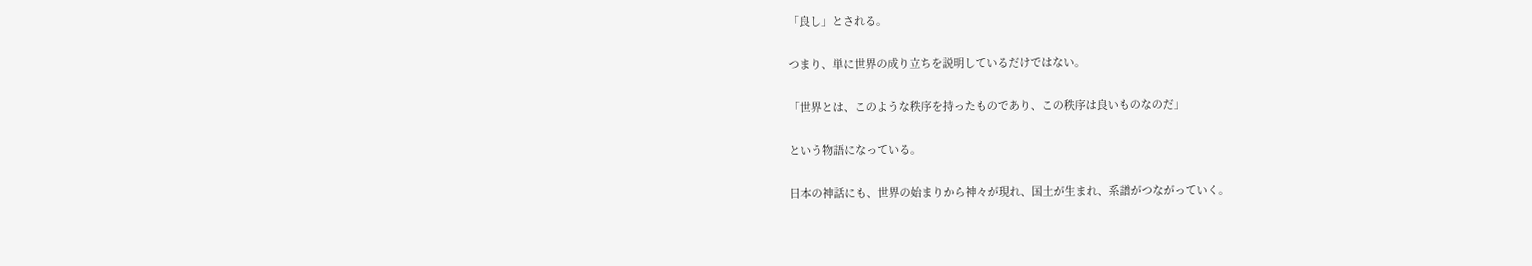「良し」とされる。

つまり、単に世界の成り立ちを説明しているだけではない。

「世界とは、このような秩序を持ったものであり、この秩序は良いものなのだ」

という物語になっている。

日本の神話にも、世界の始まりから神々が現れ、国土が生まれ、系譜がつながっていく。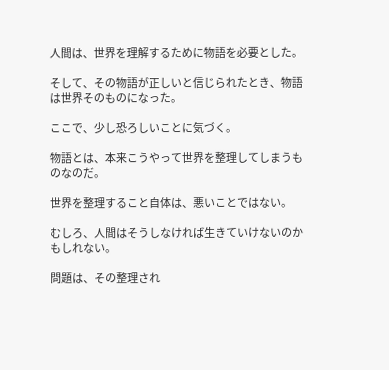人間は、世界を理解するために物語を必要とした。

そして、その物語が正しいと信じられたとき、物語は世界そのものになった。

ここで、少し恐ろしいことに気づく。

物語とは、本来こうやって世界を整理してしまうものなのだ。

世界を整理すること自体は、悪いことではない。

むしろ、人間はそうしなければ生きていけないのかもしれない。

問題は、その整理され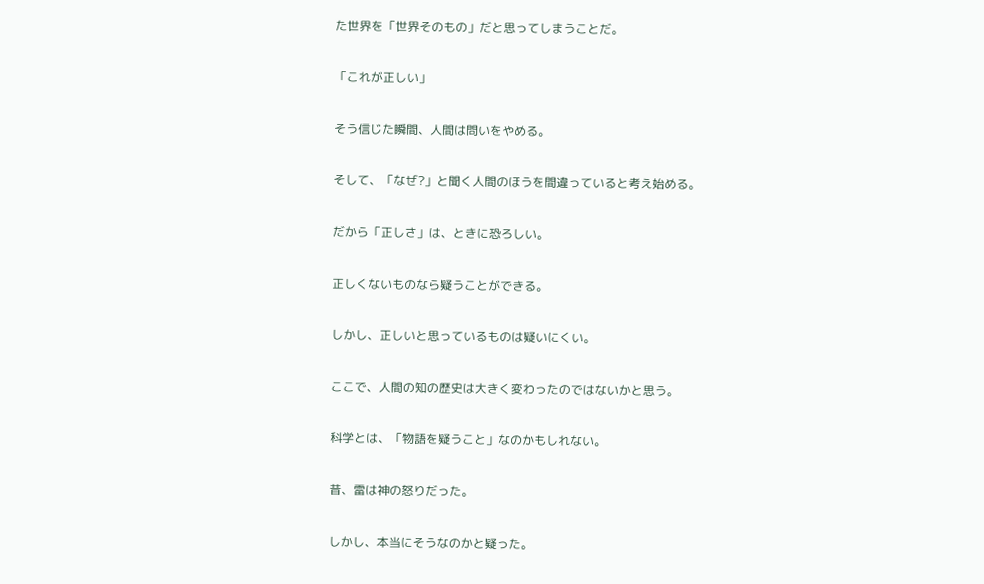た世界を「世界そのもの」だと思ってしまうことだ。

「これが正しい」

そう信じた瞬間、人間は問いをやめる。

そして、「なぜ?」と聞く人間のほうを間違っていると考え始める。

だから「正しさ」は、ときに恐ろしい。

正しくないものなら疑うことができる。

しかし、正しいと思っているものは疑いにくい。

ここで、人間の知の歴史は大きく変わったのではないかと思う。

科学とは、「物語を疑うこと」なのかもしれない。

昔、雷は神の怒りだった。

しかし、本当にそうなのかと疑った。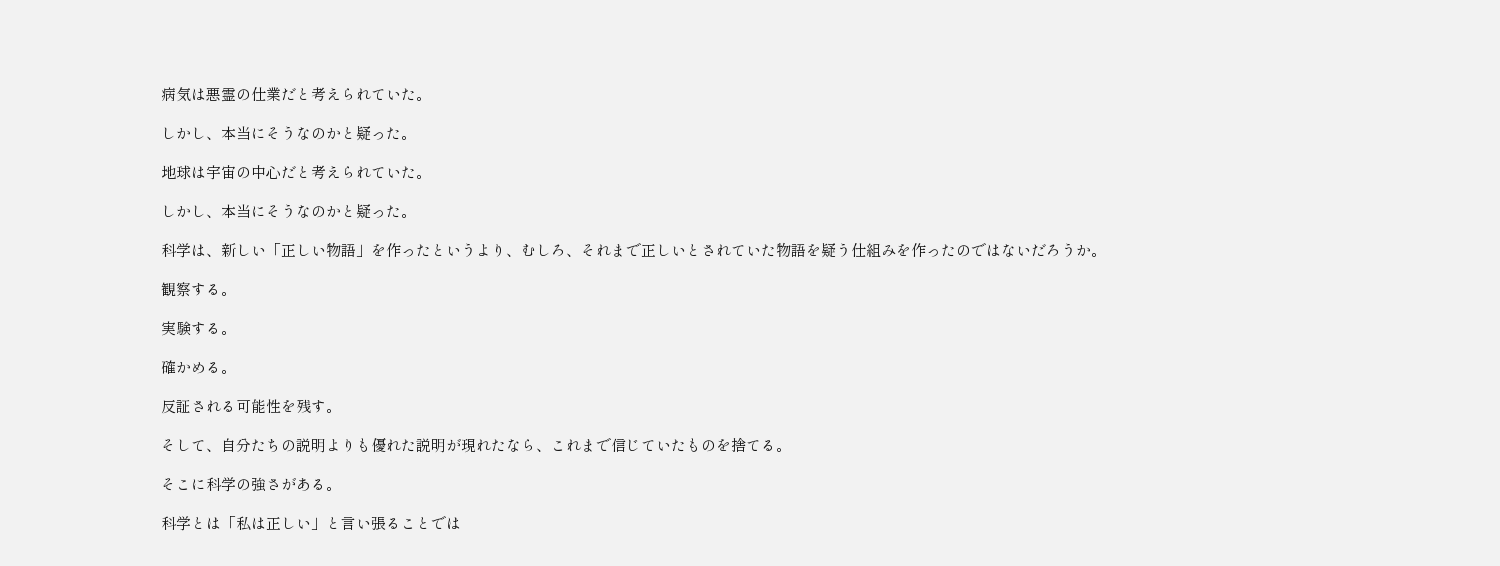病気は悪霊の仕業だと考えられていた。

しかし、本当にそうなのかと疑った。

地球は宇宙の中心だと考えられていた。

しかし、本当にそうなのかと疑った。

科学は、新しい「正しい物語」を作ったというより、むしろ、それまで正しいとされていた物語を疑う仕組みを作ったのではないだろうか。

観察する。

実験する。

確かめる。

反証される可能性を残す。

そして、自分たちの説明よりも優れた説明が現れたなら、これまで信じていたものを捨てる。

そこに科学の強さがある。

科学とは「私は正しい」と言い張ることでは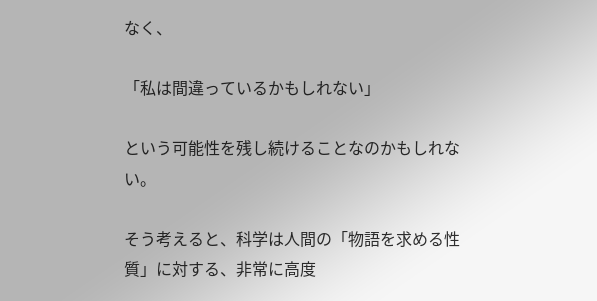なく、

「私は間違っているかもしれない」

という可能性を残し続けることなのかもしれない。

そう考えると、科学は人間の「物語を求める性質」に対する、非常に高度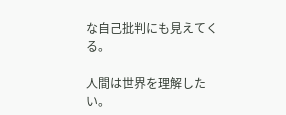な自己批判にも見えてくる。

人間は世界を理解したい。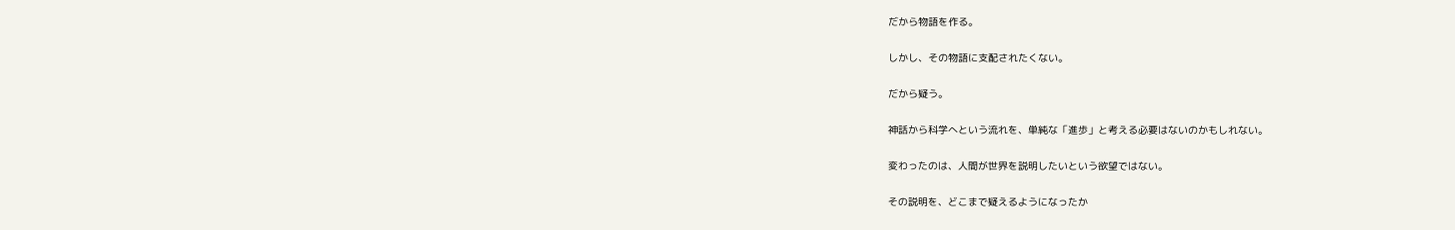だから物語を作る。

しかし、その物語に支配されたくない。

だから疑う。

神話から科学へという流れを、単純な「進歩」と考える必要はないのかもしれない。

変わったのは、人間が世界を説明したいという欲望ではない。

その説明を、どこまで疑えるようになったか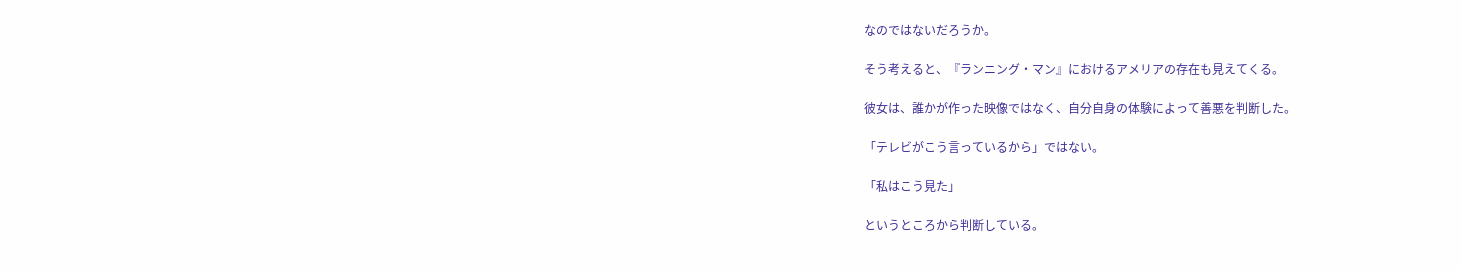なのではないだろうか。

そう考えると、『ランニング・マン』におけるアメリアの存在も見えてくる。

彼女は、誰かが作った映像ではなく、自分自身の体験によって善悪を判断した。

「テレビがこう言っているから」ではない。

「私はこう見た」

というところから判断している。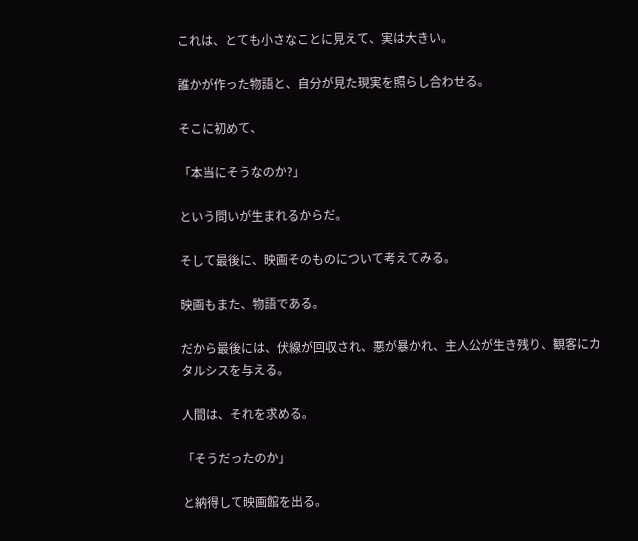これは、とても小さなことに見えて、実は大きい。

誰かが作った物語と、自分が見た現実を照らし合わせる。

そこに初めて、

「本当にそうなのか?」

という問いが生まれるからだ。

そして最後に、映画そのものについて考えてみる。

映画もまた、物語である。

だから最後には、伏線が回収され、悪が暴かれ、主人公が生き残り、観客にカタルシスを与える。

人間は、それを求める。

「そうだったのか」

と納得して映画館を出る。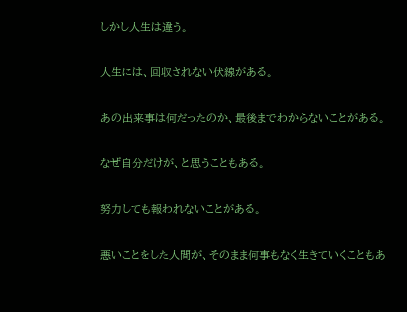しかし人生は違う。

人生には、回収されない伏線がある。

あの出来事は何だったのか、最後までわからないことがある。

なぜ自分だけが、と思うこともある。

努力しても報われないことがある。

悪いことをした人間が、そのまま何事もなく生きていくこともあ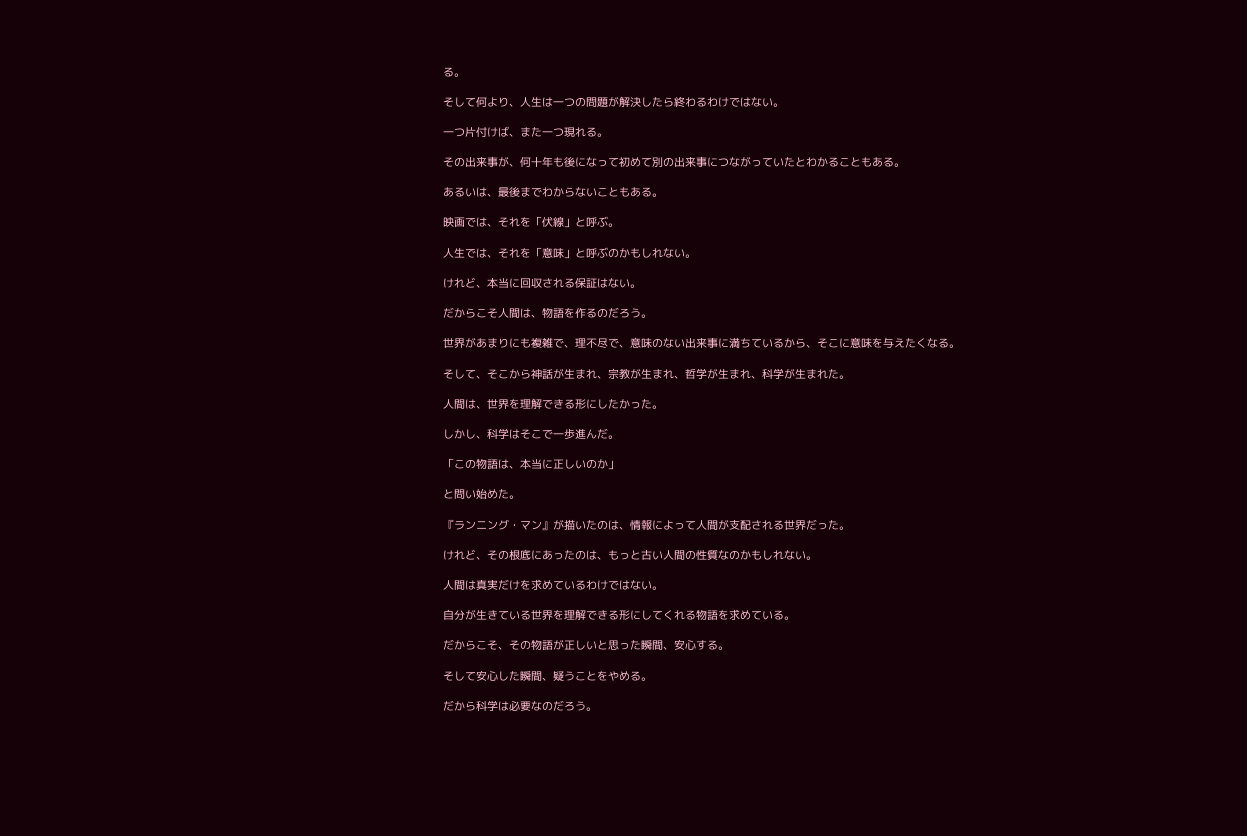る。

そして何より、人生は一つの問題が解決したら終わるわけではない。

一つ片付けば、また一つ現れる。

その出来事が、何十年も後になって初めて別の出来事につながっていたとわかることもある。

あるいは、最後までわからないこともある。

映画では、それを「伏線」と呼ぶ。

人生では、それを「意味」と呼ぶのかもしれない。

けれど、本当に回収される保証はない。

だからこそ人間は、物語を作るのだろう。

世界があまりにも複雑で、理不尽で、意味のない出来事に満ちているから、そこに意味を与えたくなる。

そして、そこから神話が生まれ、宗教が生まれ、哲学が生まれ、科学が生まれた。

人間は、世界を理解できる形にしたかった。

しかし、科学はそこで一歩進んだ。

「この物語は、本当に正しいのか」

と問い始めた。

『ランニング・マン』が描いたのは、情報によって人間が支配される世界だった。

けれど、その根底にあったのは、もっと古い人間の性質なのかもしれない。

人間は真実だけを求めているわけではない。

自分が生きている世界を理解できる形にしてくれる物語を求めている。

だからこそ、その物語が正しいと思った瞬間、安心する。

そして安心した瞬間、疑うことをやめる。

だから科学は必要なのだろう。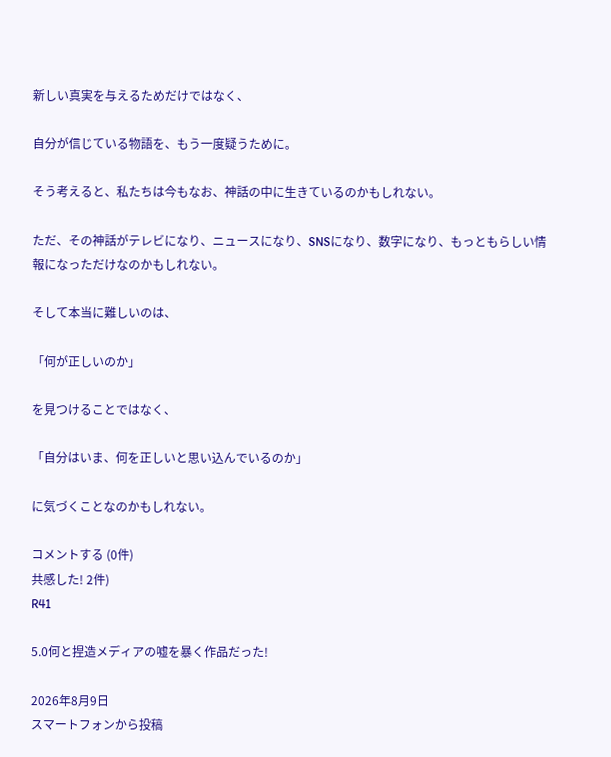新しい真実を与えるためだけではなく、

自分が信じている物語を、もう一度疑うために。

そう考えると、私たちは今もなお、神話の中に生きているのかもしれない。

ただ、その神話がテレビになり、ニュースになり、SNSになり、数字になり、もっともらしい情報になっただけなのかもしれない。

そして本当に難しいのは、

「何が正しいのか」

を見つけることではなく、

「自分はいま、何を正しいと思い込んでいるのか」

に気づくことなのかもしれない。

コメントする (0件)
共感した! 2件)
R41

5.0何と捏造メディアの嘘を暴く作品だった!

2026年8月9日
スマートフォンから投稿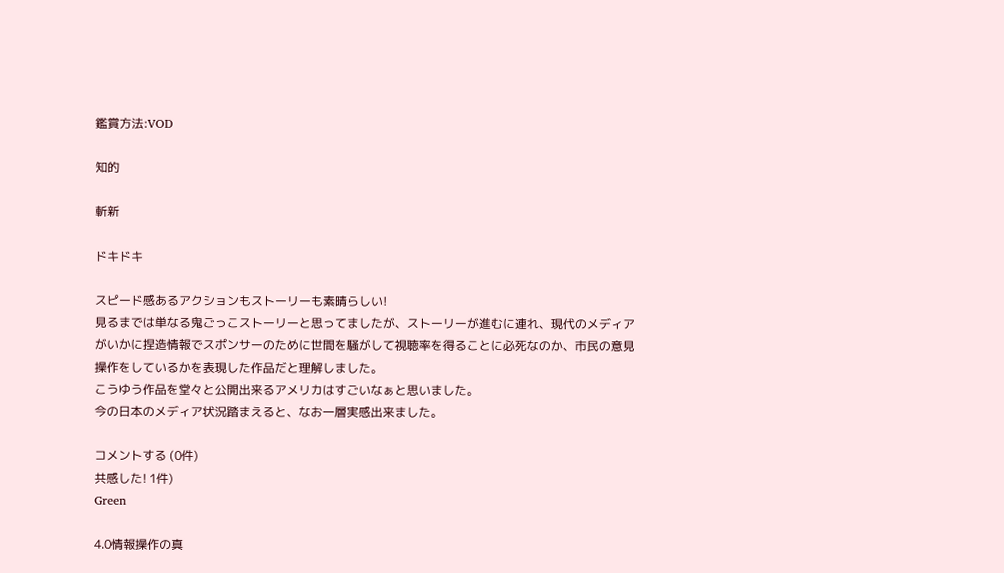鑑賞方法:VOD

知的

斬新

ドキドキ

スピード感あるアクションもストーリーも素晴らしい!
見るまでは単なる鬼ごっこストーリーと思ってましたが、ストーリーが進むに連れ、現代のメディアがいかに捏造情報でスポンサーのために世間を騒がして視聴率を得ることに必死なのか、市民の意見操作をしているかを表現した作品だと理解しました。
こうゆう作品を堂々と公開出来るアメリカはすごいなぁと思いました。
今の日本のメディア状況踏まえると、なお一層実感出来ました。

コメントする (0件)
共感した! 1件)
Green

4.0情報操作の真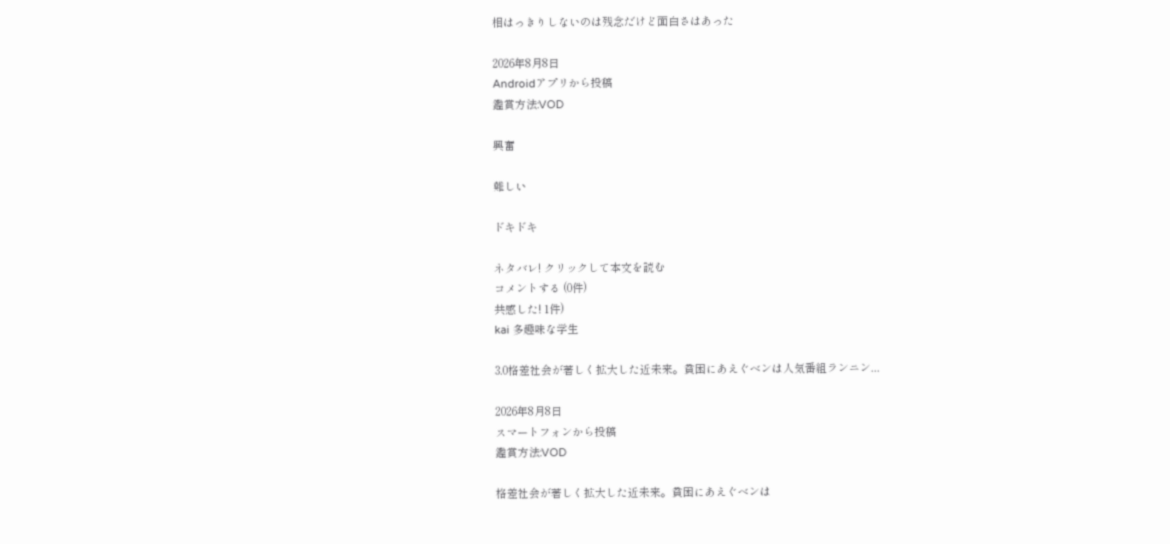相はっきりしないのは残念だけど面白さはあった

2026年8月8日
Androidアプリから投稿
鑑賞方法:VOD

興奮

難しい

ドキドキ

ネタバレ! クリックして本文を読む
コメントする (0件)
共感した! 1件)
kai 多趣味な学生

3.0格差社会が著しく拡大した近未来。貧困にあえぐベンは人気番組ランニン...

2026年8月8日
スマートフォンから投稿
鑑賞方法:VOD

格差社会が著しく拡大した近未来。貧困にあえぐベンは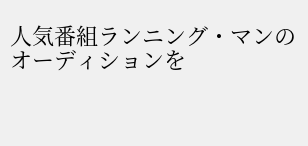人気番組ランニング・マンのオーディションを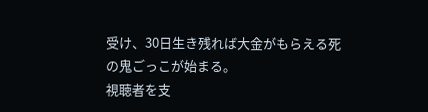受け、30日生き残れば大金がもらえる死の鬼ごっこが始まる。
視聴者を支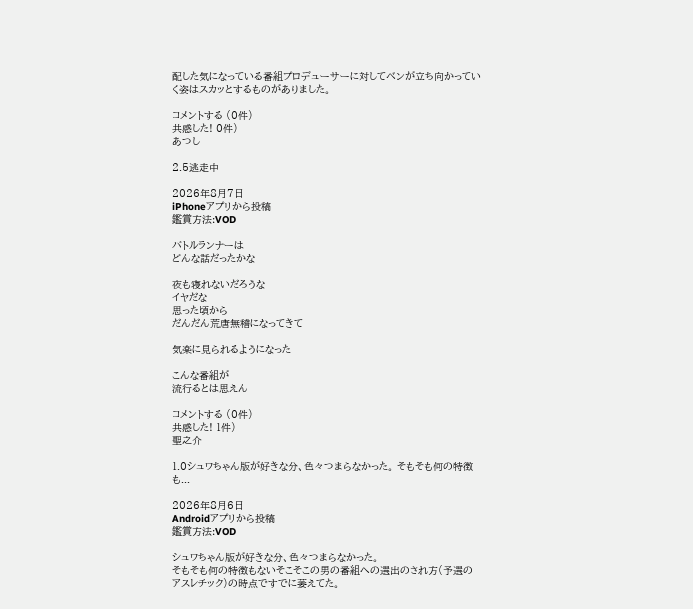配した気になっている番組プロデューサーに対してベンが立ち向かっていく姿はスカッとするものがありました。

コメントする (0件)
共感した! 0件)
あつし

2.5逃走中

2026年8月7日
iPhoneアプリから投稿
鑑賞方法:VOD

バトルランナーは
どんな話だったかな

夜も寝れないだろうな
イヤだな
思った頃から
だんだん荒唐無稽になってきて

気楽に見られるようになった

こんな番組が
流行るとは思えん

コメントする (0件)
共感した! 1件)
聖之介

1.0シュワちゃん版が好きな分、色々つまらなかった。 そもそも何の特徴も...

2026年8月6日
Androidアプリから投稿
鑑賞方法:VOD

シュワちゃん版が好きな分、色々つまらなかった。
そもそも何の特徴もないそこそこの男の番組への選出のされ方(予選のアスレチック)の時点ですでに萎えてた。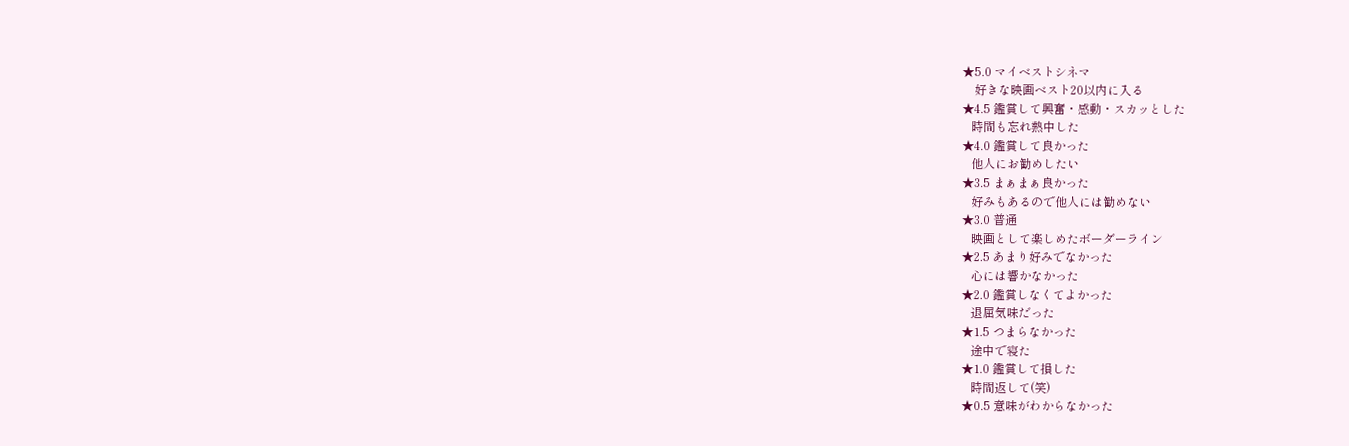★5.0 マイベストシネマ
    好きな映画ベスト20以内に入る
★4.5 鑑賞して興奮・感動・スカッとした
   時間も忘れ熱中した
★4.0 鑑賞して良かった
   他人にお勧めしたい
★3.5 まぁまぁ良かった
   好みもあるので他人には勧めない
★3.0 普通
   映画として楽しめたボーダーライン
★2.5 あまり好みでなかった
   心には響かなかった
★2.0 鑑賞しなくてよかった
   退屈気味だった
★1.5 つまらなかった
   途中で寝た
★1.0 鑑賞して損した
   時間返して(笑)
★0.5 意味がわからなかった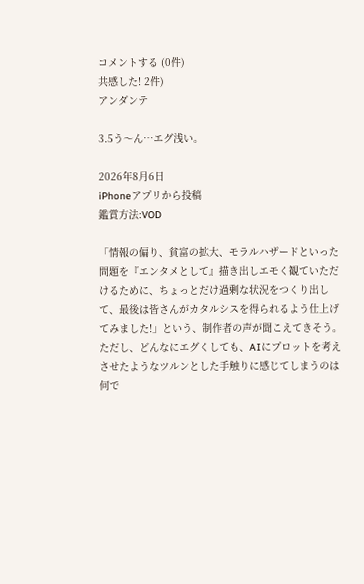コメントする (0件)
共感した! 2件)
アンダンテ

3.5う〜ん…エグ浅い。

2026年8月6日
iPhoneアプリから投稿
鑑賞方法:VOD

「情報の偏り、貧富の拡大、モラルハザードといった問題を『エンタメとして』描き出しエモく観ていただけるために、ちょっとだけ過剰な状況をつくり出して、最後は皆さんがカタルシスを得られるよう仕上げてみました!」という、制作者の声が聞こえてきそう。
ただし、どんなにエグくしても、AIにプロットを考えさせたようなツルンとした手触りに感じてしまうのは何で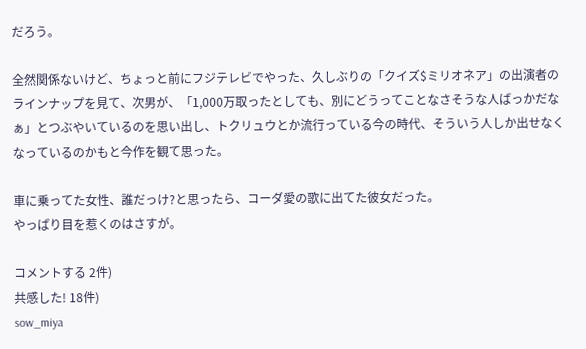だろう。

全然関係ないけど、ちょっと前にフジテレビでやった、久しぶりの「クイズ$ミリオネア」の出演者のラインナップを見て、次男が、「1,000万取ったとしても、別にどうってことなさそうな人ばっかだなぁ」とつぶやいているのを思い出し、トクリュウとか流行っている今の時代、そういう人しか出せなくなっているのかもと今作を観て思った。

車に乗ってた女性、誰だっけ?と思ったら、コーダ愛の歌に出てた彼女だった。
やっぱり目を惹くのはさすが。

コメントする 2件)
共感した! 18件)
sow_miya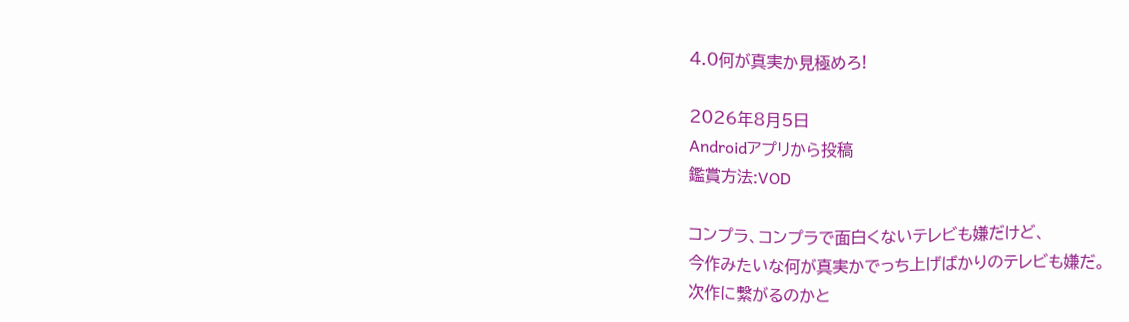4.0何が真実か見極めろ!

2026年8月5日
Androidアプリから投稿
鑑賞方法:VOD

コンプラ、コンプラで面白くないテレビも嫌だけど、
今作みたいな何が真実かでっち上げばかりのテレビも嫌だ。
次作に繋がるのかと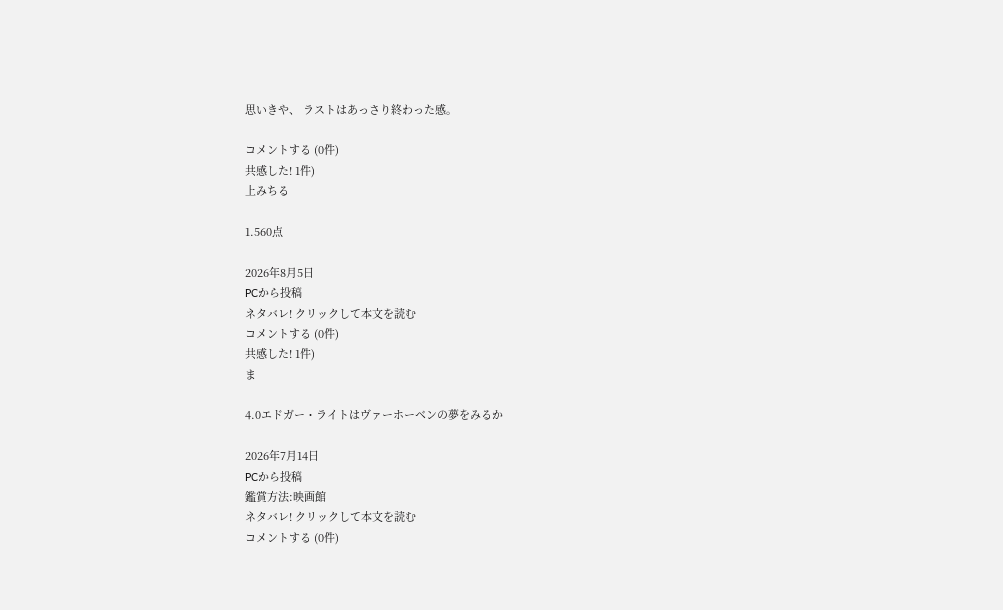思いきや、 ラストはあっさり終わった感。

コメントする (0件)
共感した! 1件)
上みちる

1.560点

2026年8月5日
PCから投稿
ネタバレ! クリックして本文を読む
コメントする (0件)
共感した! 1件)
ま

4.0エドガー・ライトはヴァーホーベンの夢をみるか

2026年7月14日
PCから投稿
鑑賞方法:映画館
ネタバレ! クリックして本文を読む
コメントする (0件)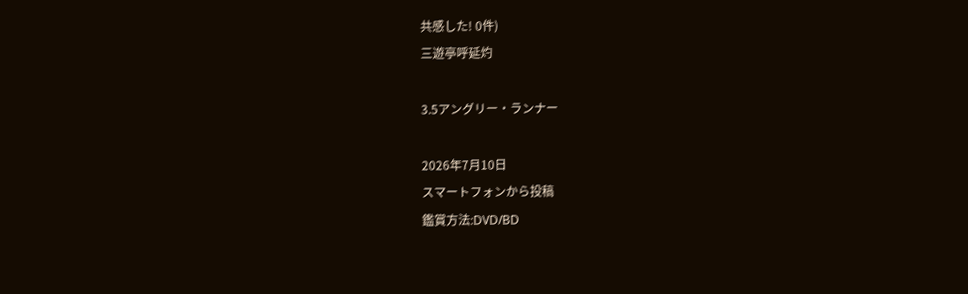共感した! 0件)
三遊亭呼延灼

3.5アングリー・ランナー

2026年7月10日
スマートフォンから投稿
鑑賞方法:DVD/BD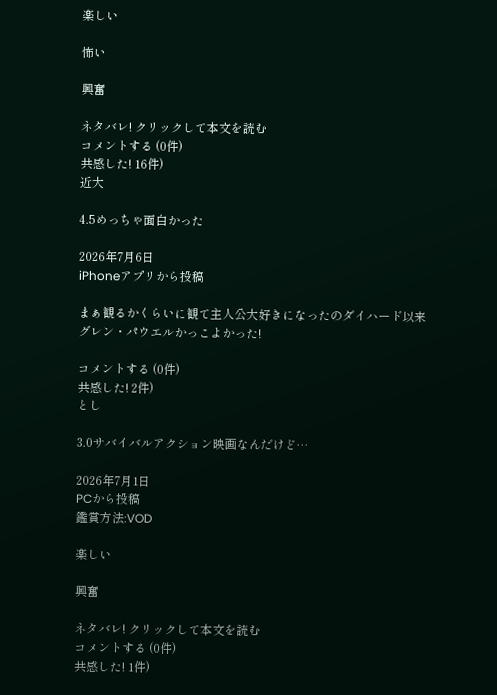楽しい

怖い

興奮

ネタバレ! クリックして本文を読む
コメントする (0件)
共感した! 16件)
近大

4.5めっちゃ面白かった

2026年7月6日
iPhoneアプリから投稿

まぁ観るかくらいに観て主人公大好きになったのダイハード以来
グレン・パウエルかっこよかった!

コメントする (0件)
共感した! 2件)
とし

3.0サバイバルアクション映画なんだけど…

2026年7月1日
PCから投稿
鑑賞方法:VOD

楽しい

興奮

ネタバレ! クリックして本文を読む
コメントする (0件)
共感した! 1件)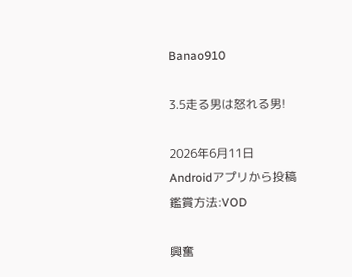Banao910

3.5走る男は怒れる男!

2026年6月11日
Androidアプリから投稿
鑑賞方法:VOD

興奮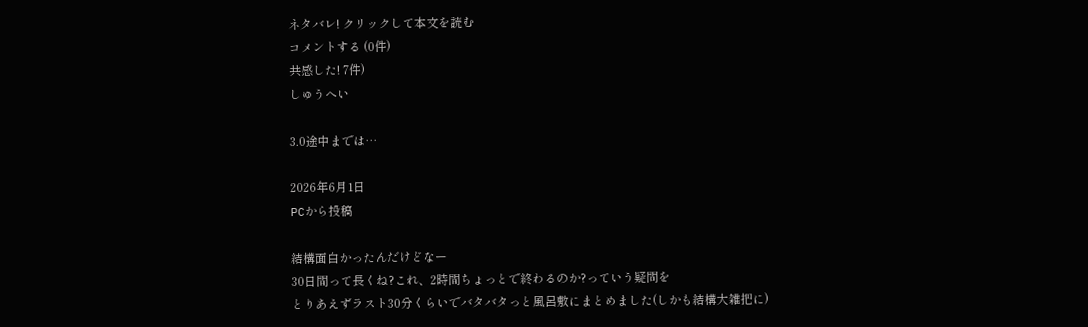ネタバレ! クリックして本文を読む
コメントする (0件)
共感した! 7件)
しゅうへい

3.0途中までは…

2026年6月1日
PCから投稿

結構面白かったんだけどなー
30日間って長くね?これ、2時間ちょっとで終わるのか?っていう疑問を
とりあえずラスト30分くらいでバタバタっと風呂敷にまとめました(しかも結構大雑把に)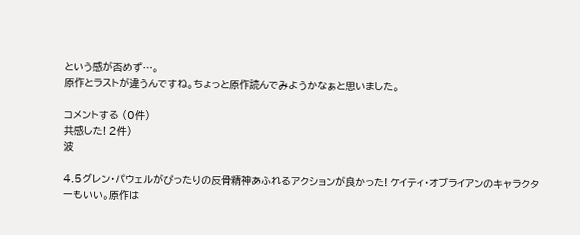という感が否めず…。
原作とラストが違うんですね。ちょっと原作読んでみようかなぁと思いました。

コメントする (0件)
共感した! 2件)
波

4.5グレン・パウェルがぴったりの反骨精神あふれるアクションが良かった! ケイティ・オブライアンのキャラクターもいい。原作は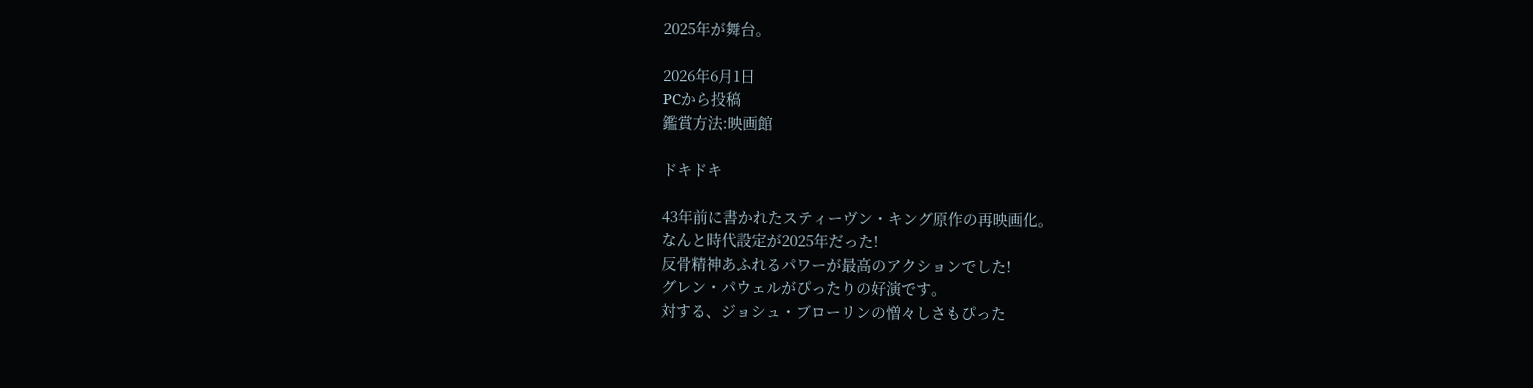2025年が舞台。

2026年6月1日
PCから投稿
鑑賞方法:映画館

ドキドキ

43年前に書かれたスティーヴン・キング原作の再映画化。
なんと時代設定が2025年だった!
反骨精神あふれるパワーが最高のアクションでした!
グレン・パウェルがぴったりの好演です。
対する、ジョシュ・ブローリンの憎々しさもぴった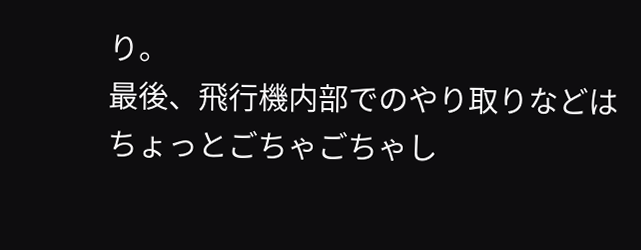り。
最後、飛行機内部でのやり取りなどはちょっとごちゃごちゃし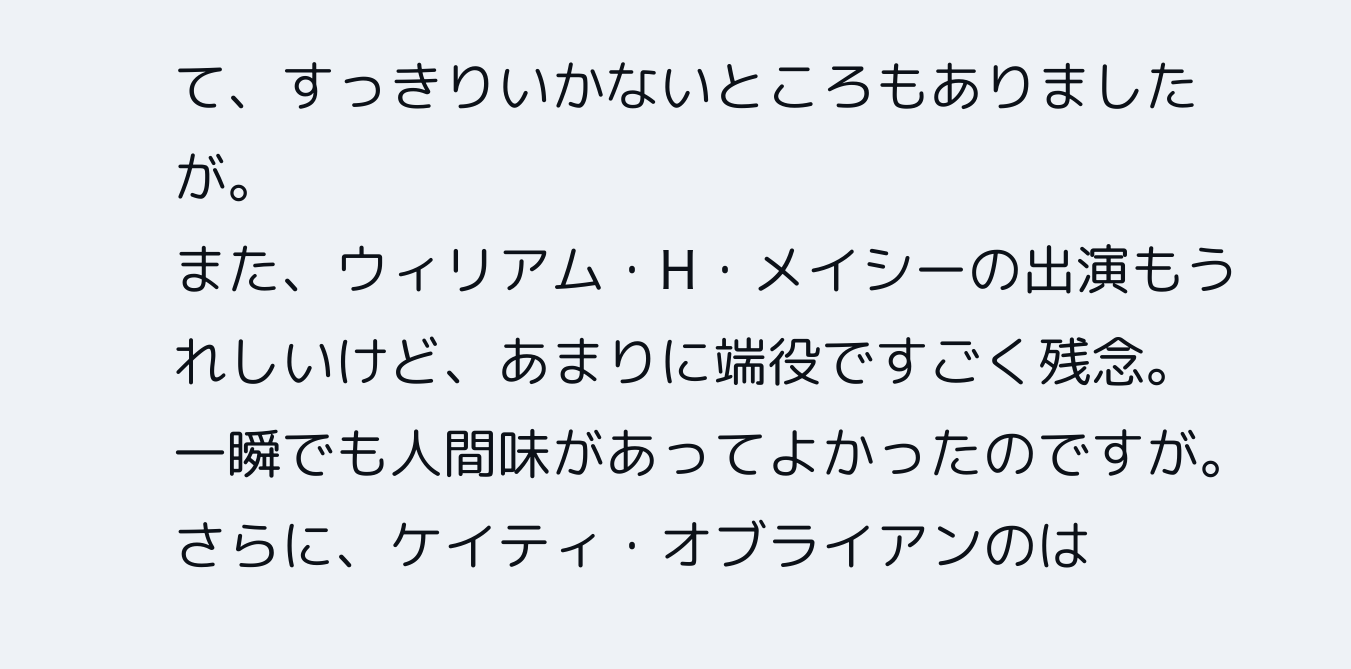て、すっきりいかないところもありましたが。
また、ウィリアム・H・メイシーの出演もうれしいけど、あまりに端役ですごく残念。
一瞬でも人間味があってよかったのですが。
さらに、ケイティ・オブライアンのは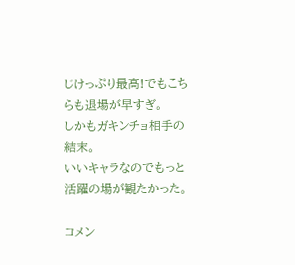じけっぷり最高!でもこちらも退場が早すぎ。
しかもガキンチョ相手の結末。
いいキャラなのでもっと活躍の場が観たかった。

コメン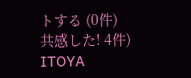トする (0件)
共感した! 4件)
ITOYA